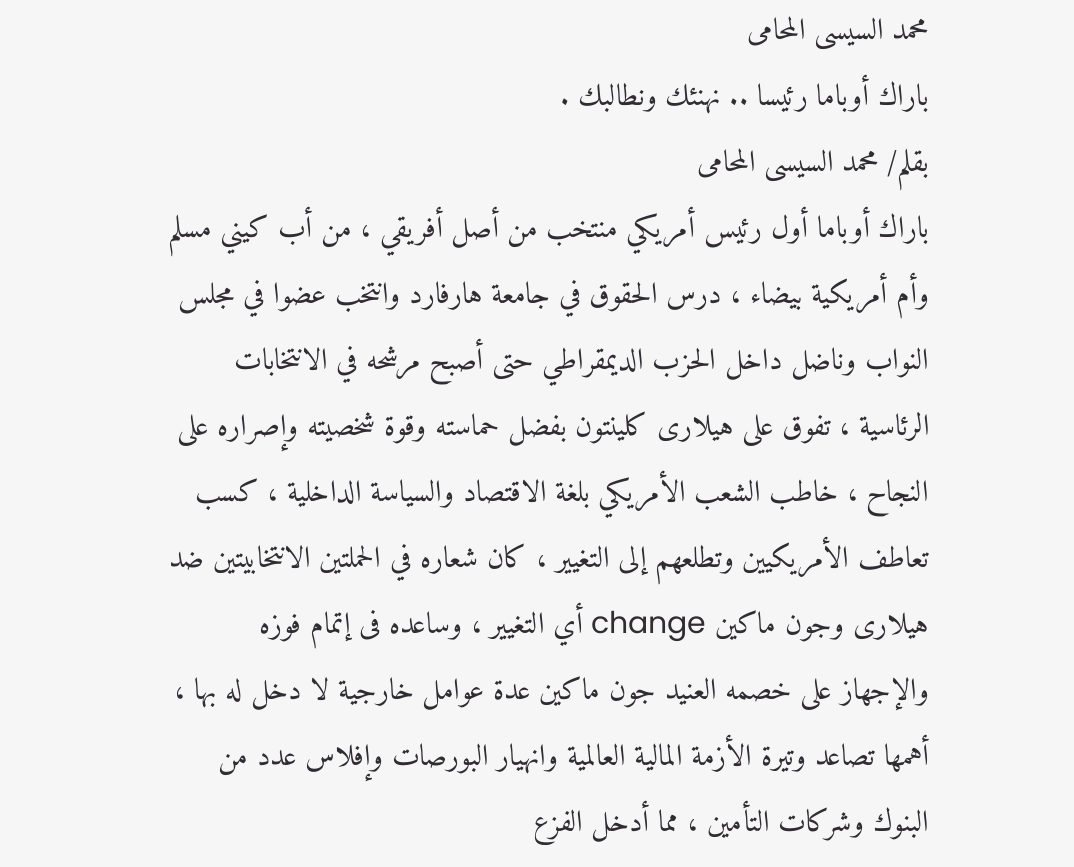محمد السيسى المحامى
باراك أوباما رئيسا .. نهنئك ونطالبك .
بقلم/ محمد السيسى المحامى
باراك أوباما أول رئيس أمريكي منتخب من أصل أفريقي ، من أب كيني مسلم وأم أمريكية بيضاء ، درس الحقوق في جامعة هارفارد وانتخب عضوا في مجلس النواب وناضل داخل الحزب الديمقراطي حتى أصبح مرشحه في الانتخابات الرئاسية ، تفوق على هيلارى كلينتون بفضل حماسته وقوة شخصيته وإصراره على النجاح ، خاطب الشعب الأمريكي بلغة الاقتصاد والسياسة الداخلية ، كسب تعاطف الأمريكيين وتطلعهم إلى التغيير ، كان شعاره في الحملتين الانتخابيتين ضد هيلارى وجون ماكين change أي التغيير ، وساعده فى إتمام فوزه والإجهاز على خصمه العنيد جون ماكين عدة عوامل خارجية لا دخل له بها ، أهمها تصاعد وتيرة الأزمة المالية العالمية وانهيار البورصات وإفلاس عدد من البنوك وشركات التأمين ، مما أدخل الفزع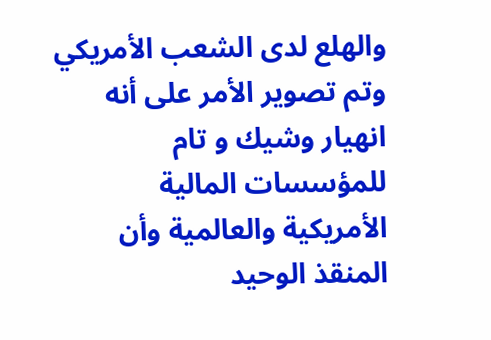والهلع لدى الشعب الأمريكي وتم تصوير الأمر على أنه انهيار وشيك و تام للمؤسسات المالية الأمريكية والعالمية وأن المنقذ الوحيد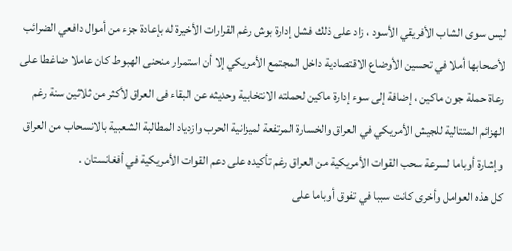ليس سوى الشاب الأفريقي الأسود ، زاد على ذلك فشل إدارة بوش رغم القرارات الأخيرة له بإعادة جزء من أموال دافعي الضرائب لأصحابها أملا في تحسين الأوضاع الاقتصادية داخل المجتمع الأمريكي إلا أن استمرار منحنى الهبوط كان عاملا ضاغطا على رعاة حملة جون ماكين ، إضافة إلى سوء إدارة ماكين لحملته الانتخابية وحديثه عن البقاء فى العراق لأكثر من ثلاثين سنة رغم الهزائم المتتالية للجيش الأمريكي في العراق والخسارة المرتفعة لميزانية الحرب وازدياد المطالبة الشعبية بالانسحاب من العراق وإشارة أوباما لسرعة سحب القوات الأمريكية من العراق رغم تأكيده على دعم القوات الأمريكية في أفغانستان .
كل هذه العوامل وأخرى كانت سببا في تفوق أوباما على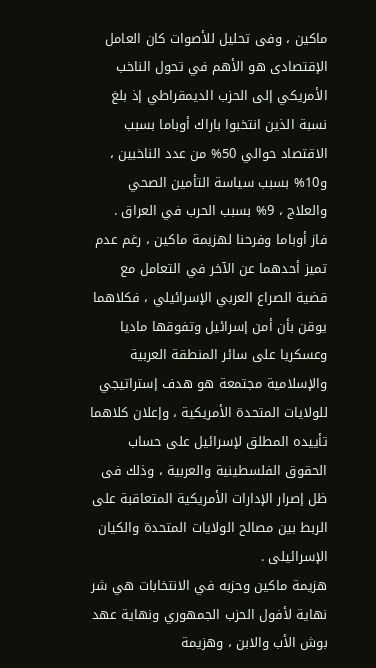ماكين ، وفى تحليل للأصوات كان العامل الإقتصادى هو الأهم في تحول الناخب الأمريكي إلى الحزب الديمقراطي إذ بلغ نسبة الذين انتخبوا باراك أوباما بسبب الاقتصاد حوالي 50% من عدد الناخبين ، و10% بسبب سياسة التأمين الصحي والعلاج ، 9% بسبب الحرب في العراق .
فاز أوباما وفرحنا لهزيمة ماكين ، رغم عدم تميز أحدهما عن الآخر في التعامل مع قضية الصراع العربي الإسرائيلي ، فكلاهما يوقن بأن أمن إسرائيل وتفوقها ماديا وعسكريا على سائر المنطقة العربية والإسلامية مجتمعة هو هدف إستراتيجي للولايات المتحدة الأمريكية ، وإعلان كلاهما تأييده المطلق لإسرائيل على حساب الحقوق الفلسطينية والعربية ، وذلك فى ظل إصرار الإدارات الأمريكية المتعاقبة على الربط بين مصالح الولايات المتحدة والكيان الإسرائيلى .
هزيمة ماكين وحزبه في الانتخابات هي شر نهاية لأفول الحزب الجمهوري ونهاية عهد بوش الأب والابن ، وهزيمة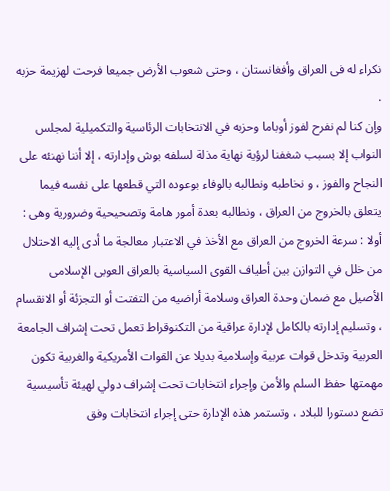نكراء له فى العراق وأفغانستان ، وحتى شعوب الأرض جميعا فرحت لهزيمة حزبه .
وإن كنا لم نفرح لفوز أوباما وحزبه في الانتخابات الرئاسية والتكميلية لمجلس النواب إلا بسبب شغفنا لرؤية نهاية مذلة لسلفه بوش وإدارته ، إلا أننا نهنئه على النجاح والفوز ، و نخاطبه ونطالبه بالوفاء بوعوده التي قطعها على نفسه فيما يتعلق بالخروج من العراق ، ونطالبه بعدة أمور هامة وتصحيحية وضرورية وهى :
أولا : سرعة الخروج من العراق مع الأخذ في الاعتبار معالجة ما أدى إليه الاحتلال من خلل في التوازن بين أطياف القوى السياسية بالعراق العوبى الإسلامى الأصيل مع ضمان وحدة العراق وسلامة أراضيه من التفتت أو التجزئة أو الانقسام ، وتسليم إدارته بالكامل لإدارة عراقية من التكنوقراط تعمل تحت إشراف الجامعة العربية وتدخل قوات عربية وإسلامية بديلا عن القوات الأمريكية والغربية تكون مهمتها حفظ السلم والأمن وإجراء انتخابات تحت إشراف دولي لهيئة تأسيسية تضع دستورا للبلاد ، وتستمر هذه الإدارة حتى إجراء انتخابات وفق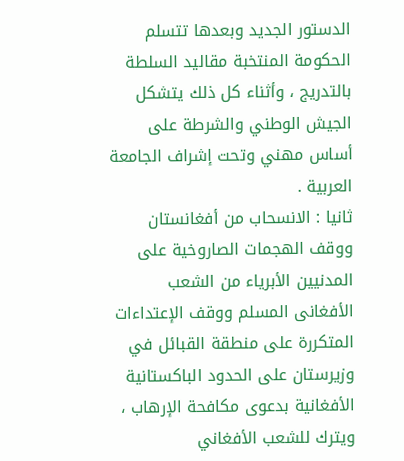الدستور الجديد وبعدها تتسلم الحكومة المنتخبة مقاليد السلطة بالتدريج ، وأثناء كل ذلك يتشكل الجيش الوطني والشرطة على أساس مهني وتحت إشراف الجامعة العربية .
ثانيا : الانسحاب من أفغانستان ووقف الهجمات الصاروخية على المدنيين الأبرياء من الشعب الأفغانى المسلم ووقف الإعتداءات المتكررة على منطقة القبائل في وزيرستان على الحدود الباكستانية الأفغانية بدعوى مكافحة الإرهاب ، ويترك للشعب الأفغاني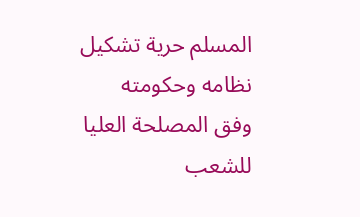المسلم حرية تشكيل نظامه وحكومته وفق المصلحة العليا للشعب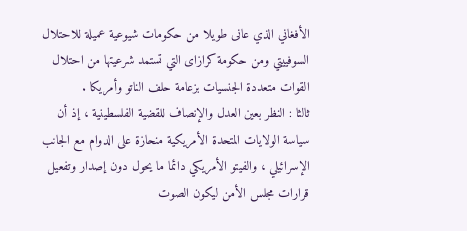الأفغاني الذي عانى طويلا من حكومات شيوعية عميلة للاحتلال السوفييتي ومن حكومة كرازاى التي تستمد شرعيتها من احتلال القوات متعددة الجنسيات بزعامة حلف الناتو وأمريكا .
ثالثا : النظر بعين العدل والإنصاف للقضية الفلسطينية ، إذ أن سياسة الولايات المتحدة الأمريكية منحازة على الدوام مع الجانب الإسرائيلي ، والفيتو الأمريكي دائما ما يحول دون إصدار وتفعيل قرارات مجلس الأمن ليكون الصوت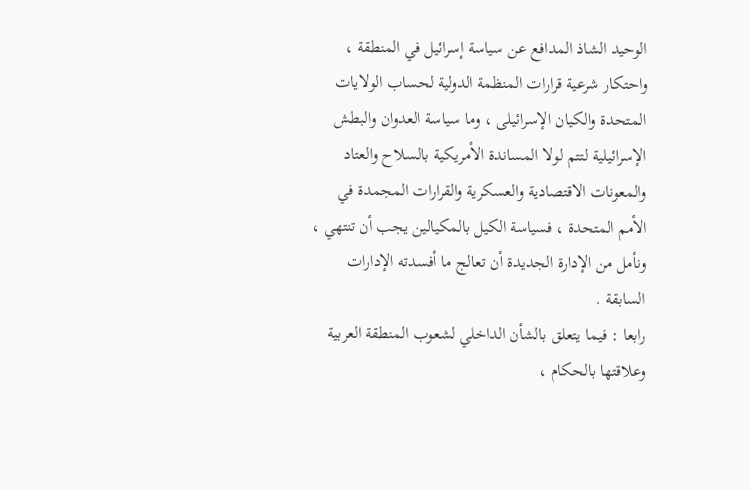الوحيد الشاذ المدافع عن سياسة إسرائيل في المنطقة ، واحتكار شرعية قرارات المنظمة الدولية لحساب الولايات المتحدة والكيان الإسرائيلى ، وما سياسة العدوان والبطش الإسرائيلية لتتم لولا المساندة الأمريكية بالسلاح والعتاد والمعونات الاقتصادية والعسكرية والقرارات المجمدة في الأمم المتحدة ، فسياسة الكيل بالمكيالين يجب أن تنتهي ، ونأمل من الإدارة الجديدة أن تعالج ما أفسدته الإدارات السابقة .
رابعا : فيما يتعلق بالشأن الداخلي لشعوب المنطقة العربية وعلاقتها بالحكام ،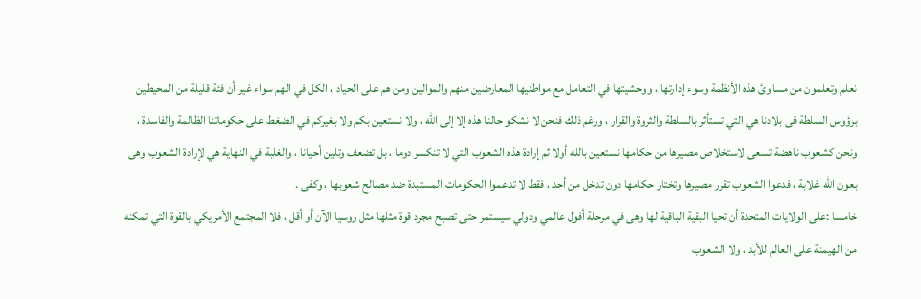نعلم وتعلمون من مساوئ هذه الأنظمة وسوء إدارتها ، ووحشيتها في التعامل مع مواطنيها المعارضين منهم والموالين ومن هم على الحياد ، الكل في الهم سواء غير أن فئة قليلة من المحيطين برؤوس السلطة فى بلادنا هي التي تستأثر بالسلطة والثروة والقرار ، ورغم ذلك فنحن لا نشكو حالنا هذه إلا إلى الله ، ولا نستعين بكم ولا بغيركم في الضغط على حكوماتنا الظالمة والفاسدة ، ونحن كشعوب ناهضة تسعى لاستخلاص مصيرها من حكامها نستعين بالله أولا ثم إرادة هذه الشعوب التي لا تنكسر دوما ، بل تضعف وتلين أحيانا ، والغلبة في النهاية هي لإرادة الشعوب وهى بعون الله غلابة ، فدعوا الشعوب تقرر مصيرها وتختار حكامها دون تدخل من أحد ، فقط لا تدعموا الحكومات المستبدة ضد مصالح شعوبها ، وكفى .
خامسا :على الولايات المتحدة أن تحيا البقية الباقية لها وهى في مرحلة أفول عالمي ودولي سيستمر حتى تصبح مجرد قوة مثلها مثل روسيا الآن أو أقل ، فلا المجتمع الأمريكي بالقوة التي تمكنه من الهيمنة على العالم للأبد ، ولا الشعوب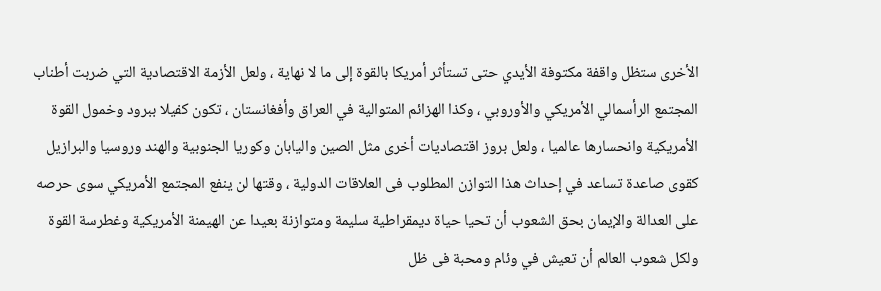الأخرى ستظل واقفة مكتوفة الأيدي حتى تستأثر أمريكا بالقوة إلى ما لا نهاية ، ولعل الأزمة الاقتصادية التي ضربت أطناب المجتمع الرأسمالي الأمريكي والأوروبي ، وكذا الهزائم المتوالية في العراق وأفغانستان ، تكون كفيلا ببرود وخمول القوة الأمريكية وانحسارها عالميا ، ولعل بروز اقتصاديات أخرى مثل الصين واليابان وكوريا الجنوبية والهند وروسيا والبرازيل كقوى صاعدة تساعد في إحداث هذا التوازن المطلوب فى العلاقات الدولية ، وقتها لن ينفع المجتمع الأمريكي سوى حرصه على العدالة والإيمان بحق الشعوب أن تحيا حياة ديمقراطية سليمة ومتوازنة بعيدا عن الهيمنة الأمريكية وغطرسة القوة ولكل شعوب العالم أن تعيش في وئام ومحبة فى ظل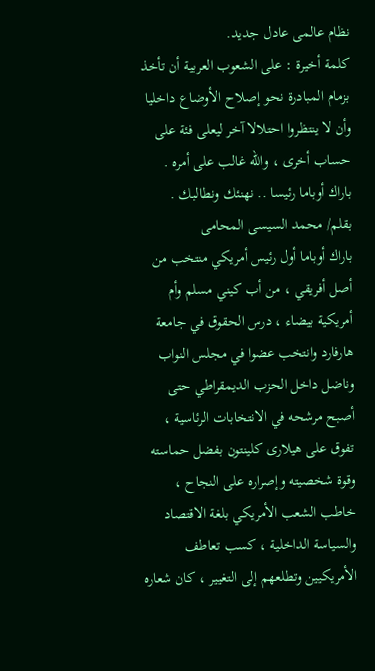نظام عالمى عادل جديد.
كلمة أخيرة : على الشعوب العربية أن تأخذ بزمام المبادرة نحو إصلاح الأوضاع داخليا وأن لا ينتظروا احتلالا آخر ليعلى فئة على حساب أخرى ، والله غالب على أمره .
باراك أوباما رئيسا .. نهنئك ونطالبك .
بقلم/ محمد السيسى المحامى
باراك أوباما أول رئيس أمريكي منتخب من أصل أفريقي ، من أب كيني مسلم وأم أمريكية بيضاء ، درس الحقوق في جامعة هارفارد وانتخب عضوا في مجلس النواب وناضل داخل الحزب الديمقراطي حتى أصبح مرشحه في الانتخابات الرئاسية ، تفوق على هيلارى كلينتون بفضل حماسته وقوة شخصيته وإصراره على النجاح ، خاطب الشعب الأمريكي بلغة الاقتصاد والسياسة الداخلية ، كسب تعاطف الأمريكيين وتطلعهم إلى التغيير ، كان شعاره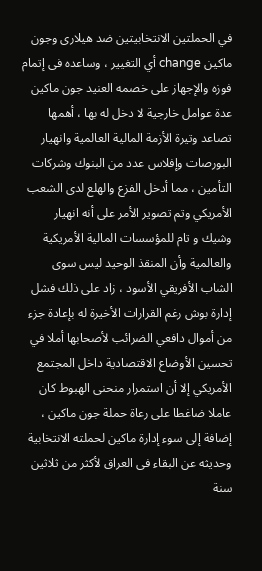في الحملتين الانتخابيتين ضد هيلارى وجون ماكين change أي التغيير ، وساعده فى إتمام فوزه والإجهاز على خصمه العنيد جون ماكين عدة عوامل خارجية لا دخل له بها ، أهمها تصاعد وتيرة الأزمة المالية العالمية وانهيار البورصات وإفلاس عدد من البنوك وشركات التأمين ، مما أدخل الفزع والهلع لدى الشعب الأمريكي وتم تصوير الأمر على أنه انهيار وشيك و تام للمؤسسات المالية الأمريكية والعالمية وأن المنقذ الوحيد ليس سوى الشاب الأفريقي الأسود ، زاد على ذلك فشل إدارة بوش رغم القرارات الأخيرة له بإعادة جزء من أموال دافعي الضرائب لأصحابها أملا في تحسين الأوضاع الاقتصادية داخل المجتمع الأمريكي إلا أن استمرار منحنى الهبوط كان عاملا ضاغطا على رعاة حملة جون ماكين ، إضافة إلى سوء إدارة ماكين لحملته الانتخابية وحديثه عن البقاء فى العراق لأكثر من ثلاثين سنة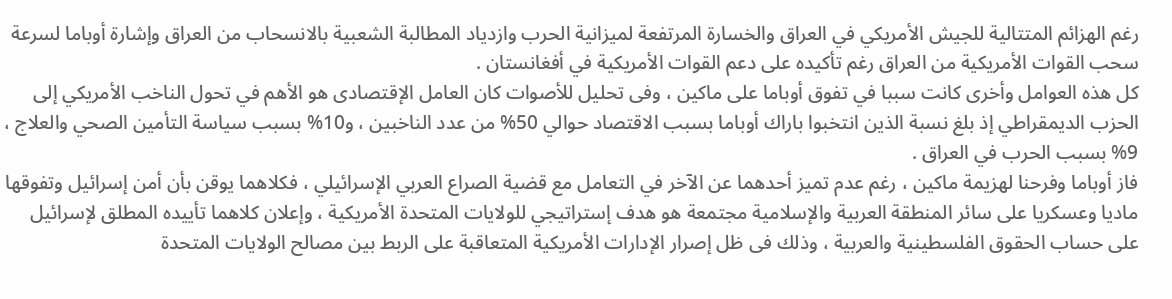رغم الهزائم المتتالية للجيش الأمريكي في العراق والخسارة المرتفعة لميزانية الحرب وازدياد المطالبة الشعبية بالانسحاب من العراق وإشارة أوباما لسرعة سحب القوات الأمريكية من العراق رغم تأكيده على دعم القوات الأمريكية في أفغانستان .
كل هذه العوامل وأخرى كانت سببا في تفوق أوباما على ماكين ، وفى تحليل للأصوات كان العامل الإقتصادى هو الأهم في تحول الناخب الأمريكي إلى الحزب الديمقراطي إذ بلغ نسبة الذين انتخبوا باراك أوباما بسبب الاقتصاد حوالي 50% من عدد الناخبين ، و10% بسبب سياسة التأمين الصحي والعلاج ، 9% بسبب الحرب في العراق .
فاز أوباما وفرحنا لهزيمة ماكين ، رغم عدم تميز أحدهما عن الآخر في التعامل مع قضية الصراع العربي الإسرائيلي ، فكلاهما يوقن بأن أمن إسرائيل وتفوقها ماديا وعسكريا على سائر المنطقة العربية والإسلامية مجتمعة هو هدف إستراتيجي للولايات المتحدة الأمريكية ، وإعلان كلاهما تأييده المطلق لإسرائيل على حساب الحقوق الفلسطينية والعربية ، وذلك فى ظل إصرار الإدارات الأمريكية المتعاقبة على الربط بين مصالح الولايات المتحدة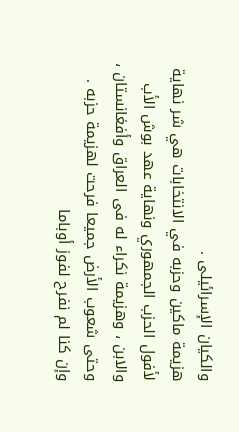والكيان الإسرائيلى .
هزيمة ماكين وحزبه في الانتخابات هي شر نهاية لأفول الحزب الجمهوري ونهاية عهد بوش الأب والابن ، وهزيمة نكراء له فى العراق وأفغانستان ، وحتى شعوب الأرض جميعا فرحت لهزيمة حزبه .
وإن كنا لم نفرح لفوز أوباما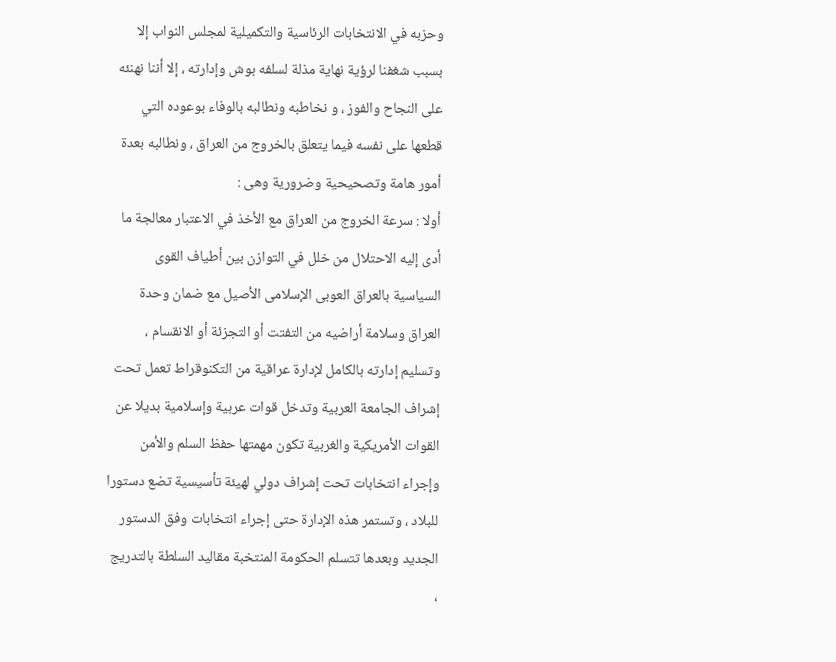وحزبه في الانتخابات الرئاسية والتكميلية لمجلس النواب إلا بسبب شغفنا لرؤية نهاية مذلة لسلفه بوش وإدارته ، إلا أننا نهنئه على النجاح والفوز ، و نخاطبه ونطالبه بالوفاء بوعوده التي قطعها على نفسه فيما يتعلق بالخروج من العراق ، ونطالبه بعدة أمور هامة وتصحيحية وضرورية وهى :
أولا : سرعة الخروج من العراق مع الأخذ في الاعتبار معالجة ما أدى إليه الاحتلال من خلل في التوازن بين أطياف القوى السياسية بالعراق العوبى الإسلامى الأصيل مع ضمان وحدة العراق وسلامة أراضيه من التفتت أو التجزئة أو الانقسام ، وتسليم إدارته بالكامل لإدارة عراقية من التكنوقراط تعمل تحت إشراف الجامعة العربية وتدخل قوات عربية وإسلامية بديلا عن القوات الأمريكية والغربية تكون مهمتها حفظ السلم والأمن وإجراء انتخابات تحت إشراف دولي لهيئة تأسيسية تضع دستورا للبلاد ، وتستمر هذه الإدارة حتى إجراء انتخابات وفق الدستور الجديد وبعدها تتسلم الحكومة المنتخبة مقاليد السلطة بالتدريج ،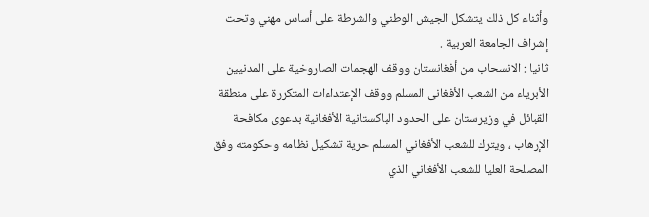وأثناء كل ذلك يتشكل الجيش الوطني والشرطة على أساس مهني وتحت إشراف الجامعة العربية .
ثانيا : الانسحاب من أفغانستان ووقف الهجمات الصاروخية على المدنيين الأبرياء من الشعب الأفغانى المسلم ووقف الإعتداءات المتكررة على منطقة القبائل في وزيرستان على الحدود الباكستانية الأفغانية بدعوى مكافحة الإرهاب ، ويترك للشعب الأفغاني المسلم حرية تشكيل نظامه وحكومته وفق المصلحة العليا للشعب الأفغاني الذي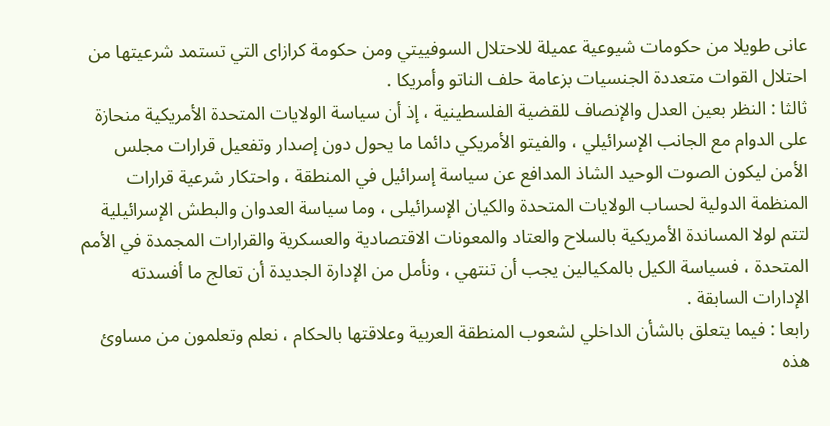عانى طويلا من حكومات شيوعية عميلة للاحتلال السوفييتي ومن حكومة كرازاى التي تستمد شرعيتها من احتلال القوات متعددة الجنسيات بزعامة حلف الناتو وأمريكا .
ثالثا : النظر بعين العدل والإنصاف للقضية الفلسطينية ، إذ أن سياسة الولايات المتحدة الأمريكية منحازة على الدوام مع الجانب الإسرائيلي ، والفيتو الأمريكي دائما ما يحول دون إصدار وتفعيل قرارات مجلس الأمن ليكون الصوت الوحيد الشاذ المدافع عن سياسة إسرائيل في المنطقة ، واحتكار شرعية قرارات المنظمة الدولية لحساب الولايات المتحدة والكيان الإسرائيلى ، وما سياسة العدوان والبطش الإسرائيلية لتتم لولا المساندة الأمريكية بالسلاح والعتاد والمعونات الاقتصادية والعسكرية والقرارات المجمدة في الأمم المتحدة ، فسياسة الكيل بالمكيالين يجب أن تنتهي ، ونأمل من الإدارة الجديدة أن تعالج ما أفسدته الإدارات السابقة .
رابعا : فيما يتعلق بالشأن الداخلي لشعوب المنطقة العربية وعلاقتها بالحكام ، نعلم وتعلمون من مساوئ هذه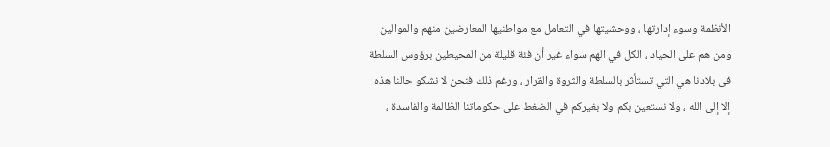الأنظمة وسوء إدارتها ، ووحشيتها في التعامل مع مواطنيها المعارضين منهم والموالين ومن هم على الحياد ، الكل في الهم سواء غير أن فئة قليلة من المحيطين برؤوس السلطة فى بلادنا هي التي تستأثر بالسلطة والثروة والقرار ، ورغم ذلك فنحن لا نشكو حالنا هذه إلا إلى الله ، ولا نستعين بكم ولا بغيركم في الضغط على حكوماتنا الظالمة والفاسدة ،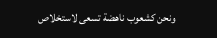ونحن كشعوب ناهضة تسعى لاستخلاص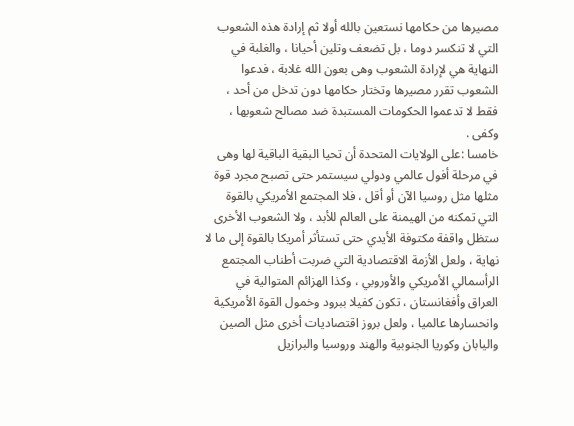مصيرها من حكامها نستعين بالله أولا ثم إرادة هذه الشعوب التي لا تنكسر دوما ، بل تضعف وتلين أحيانا ، والغلبة في النهاية هي لإرادة الشعوب وهى بعون الله غلابة ، فدعوا الشعوب تقرر مصيرها وتختار حكامها دون تدخل من أحد ، فقط لا تدعموا الحكومات المستبدة ضد مصالح شعوبها ، وكفى .
خامسا :على الولايات المتحدة أن تحيا البقية الباقية لها وهى في مرحلة أفول عالمي ودولي سيستمر حتى تصبح مجرد قوة مثلها مثل روسيا الآن أو أقل ، فلا المجتمع الأمريكي بالقوة التي تمكنه من الهيمنة على العالم للأبد ، ولا الشعوب الأخرى ستظل واقفة مكتوفة الأيدي حتى تستأثر أمريكا بالقوة إلى ما لا نهاية ، ولعل الأزمة الاقتصادية التي ضربت أطناب المجتمع الرأسمالي الأمريكي والأوروبي ، وكذا الهزائم المتوالية في العراق وأفغانستان ، تكون كفيلا ببرود وخمول القوة الأمريكية وانحسارها عالميا ، ولعل بروز اقتصاديات أخرى مثل الصين واليابان وكوريا الجنوبية والهند وروسيا والبرازيل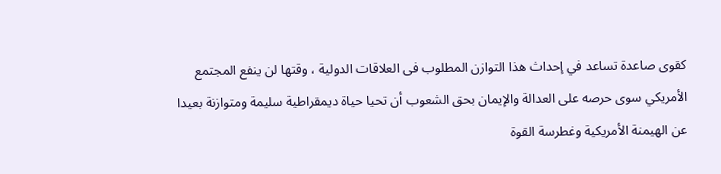كقوى صاعدة تساعد في إحداث هذا التوازن المطلوب فى العلاقات الدولية ، وقتها لن ينفع المجتمع الأمريكي سوى حرصه على العدالة والإيمان بحق الشعوب أن تحيا حياة ديمقراطية سليمة ومتوازنة بعيدا عن الهيمنة الأمريكية وغطرسة القوة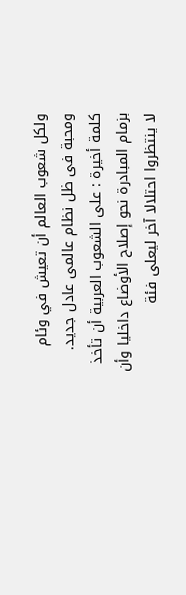ولكل شعوب العالم أن تعيش في وئام ومحبة فى ظل نظام عالمى عادل جديد.
كلمة أخيرة : على الشعوب العربية أن تأخذ بزمام المبادرة نحو إصلاح الأوضاع داخليا وأن لا ينتظروا احتلالا آخر ليعلى فئة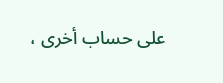على حساب أخرى ،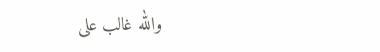والله غالب على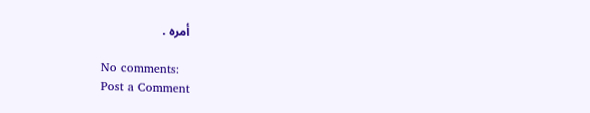أمره .

No comments:
Post a Comment